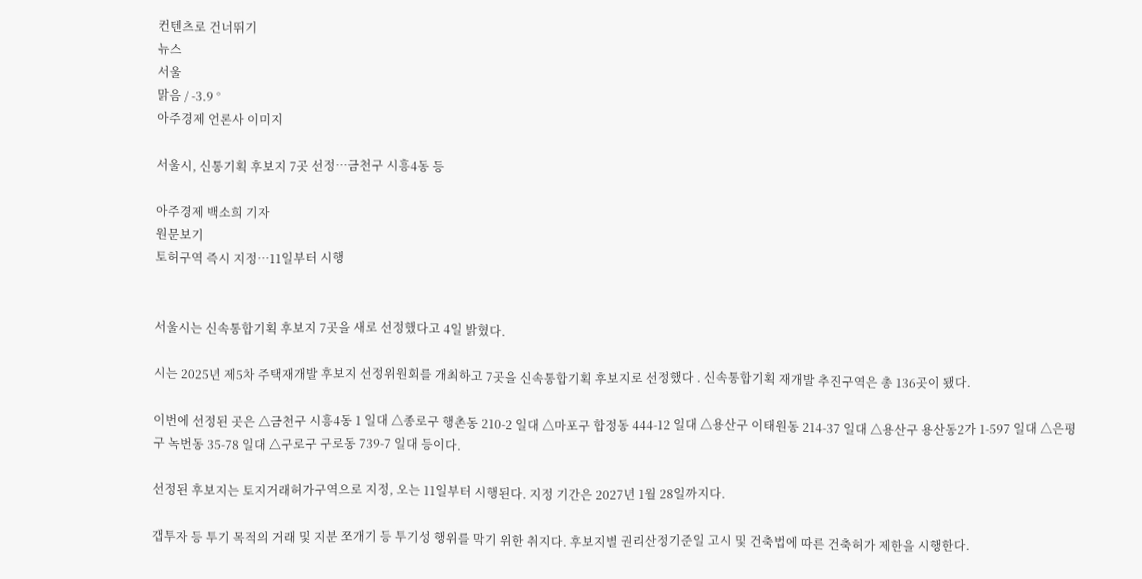컨텐츠로 건너뛰기
뉴스
서울
맑음 / -3.9 °
아주경제 언론사 이미지

서울시, 신통기획 후보지 7곳 선정…금천구 시흥4동 등

아주경제 백소희 기자
원문보기
토허구역 즉시 지정…11일부터 시행


서울시는 신속통합기획 후보지 7곳을 새로 선정했다고 4일 밝혔다.

시는 2025년 제5차 주택재개발 후보지 선정위원회를 개최하고 7곳을 신속통합기획 후보지로 선정했다 . 신속통합기획 재개발 추진구역은 총 136곳이 됐다.

이번에 선정된 곳은 △금천구 시흥4동 1 일대 △종로구 행촌동 210-2 일대 △마포구 합정동 444-12 일대 △용산구 이태원동 214-37 일대 △용산구 용산동2가 1-597 일대 △은평구 녹번동 35-78 일대 △구로구 구로동 739-7 일대 등이다.

선정된 후보지는 토지거래허가구역으로 지정, 오는 11일부터 시행된다. 지정 기간은 2027년 1월 28일까지다.

갭투자 등 투기 목적의 거래 및 지분 쪼개기 등 투기성 행위를 막기 위한 취지다. 후보지별 권리산정기준일 고시 및 건축법에 따른 건축허가 제한을 시행한다.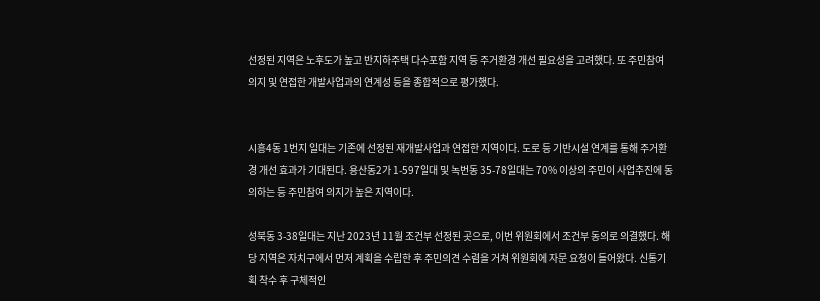선정된 지역은 노후도가 높고 반지하주택 다수포함 지역 등 주거환경 개선 필요성을 고려했다. 또 주민참여 의지 및 연접한 개발사업과의 연계성 등을 종합적으로 평가했다.


시흥4동 1번지 일대는 기존에 선정된 재개발사업과 연접한 지역이다. 도로 등 기반시설 연계를 통해 주거환경 개선 효과가 기대된다. 용산동2가 1-597일대 및 녹번동 35-78일대는 70% 이상의 주민이 사업추진에 동의하는 등 주민참여 의지가 높은 지역이다.

성북동 3-38일대는 지난 2023년 11월 조건부 선정된 곳으로, 이번 위원회에서 조건부 동의로 의결했다. 해당 지역은 자치구에서 먼저 계획을 수립한 후 주민의견 수렴을 거쳐 위원회에 자문 요청이 들어왔다. 신통기획 착수 후 구체적인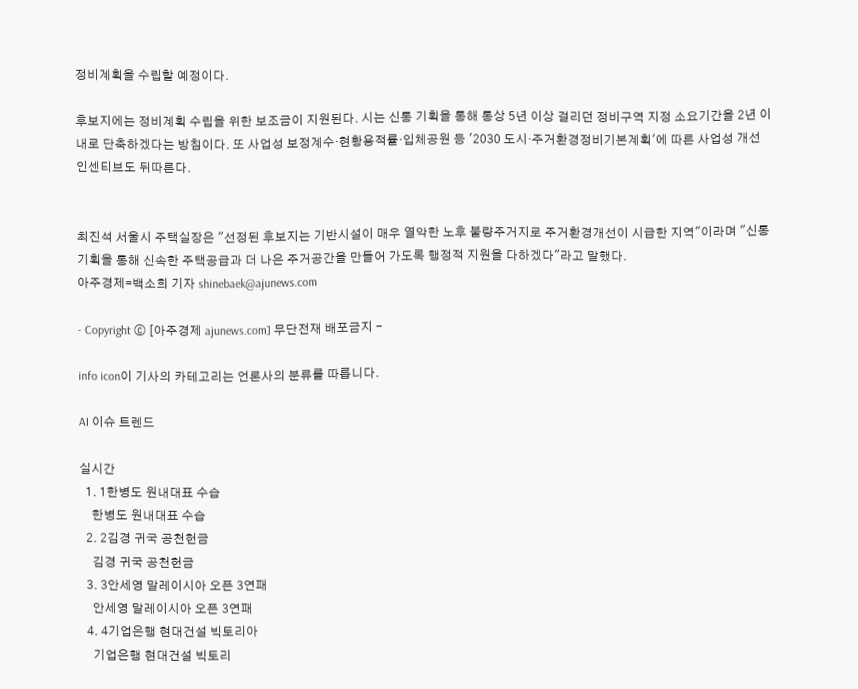정비계획을 수립할 예정이다.

후보지에는 정비계획 수립을 위한 보조금이 지원된다. 시는 신통 기획을 통해 통상 5년 이상 걸리던 정비구역 지정 소요기간을 2년 이내로 단축하겠다는 방침이다. 또 사업성 보정계수·현황용적률·입체공원 등 '2030 도시·주거환경정비기본계획'에 따른 사업성 개선 인센티브도 뒤따른다.


최진석 서울시 주택실장은 "선정된 후보지는 기반시설이 매우 열악한 노후 불량주거지로 주거환경개선이 시급한 지역"이라며 "신통기획을 통해 신속한 주택공급과 더 나은 주거공간을 만들어 가도록 행정적 지원을 다하겠다"라고 말했다.
아주경제=백소희 기자 shinebaek@ajunews.com

- Copyright ⓒ [아주경제 ajunews.com] 무단전재 배포금지 -

info icon이 기사의 카테고리는 언론사의 분류를 따릅니다.

AI 이슈 트렌드

실시간
  1. 1한병도 원내대표 수습
    한병도 원내대표 수습
  2. 2김경 귀국 공천헌금
    김경 귀국 공천헌금
  3. 3안세영 말레이시아 오픈 3연패
    안세영 말레이시아 오픈 3연패
  4. 4기업은행 현대건설 빅토리아
    기업은행 현대건설 빅토리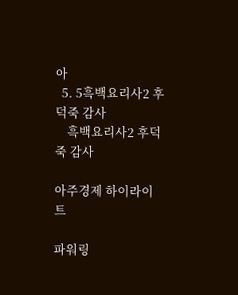아
  5. 5흑백요리사2 후덕죽 감사
    흑백요리사2 후덕죽 감사

아주경제 하이라이트

파워링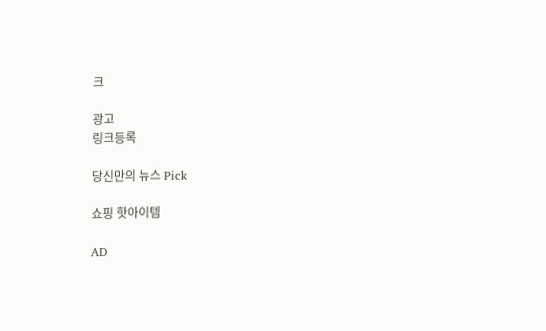크

광고
링크등록

당신만의 뉴스 Pick

쇼핑 핫아이템

AD